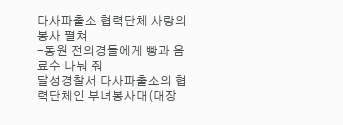다사파출소 협력단체 사랑의 봉사 펼쳐
-동원 전의경들에게 빵과 음료수 나눠 줘
달성경찰서 다사파출소의 협력단체인 부녀봉사대(대장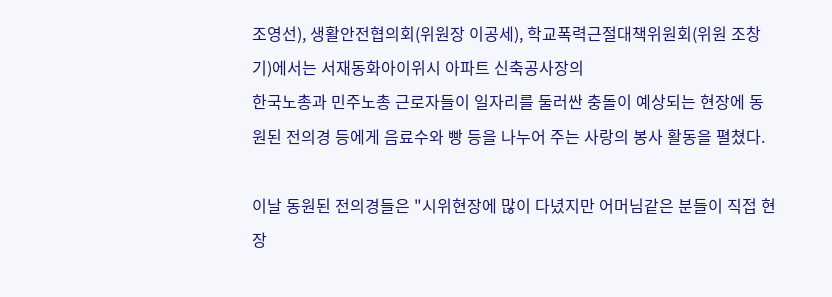조영선), 생활안전협의회(위원장 이공세), 학교폭력근절대책위원회(위원 조창기)에서는 서재동화아이위시 아파트 신축공사장의
한국노총과 민주노총 근로자들이 일자리를 둘러싼 충돌이 예상되는 현장에 동원된 전의경 등에게 음료수와 빵 등을 나누어 주는 사랑의 봉사 활동을 펼쳤다.

이날 동원된 전의경들은 "시위현장에 많이 다녔지만 어머님같은 분들이 직접 현장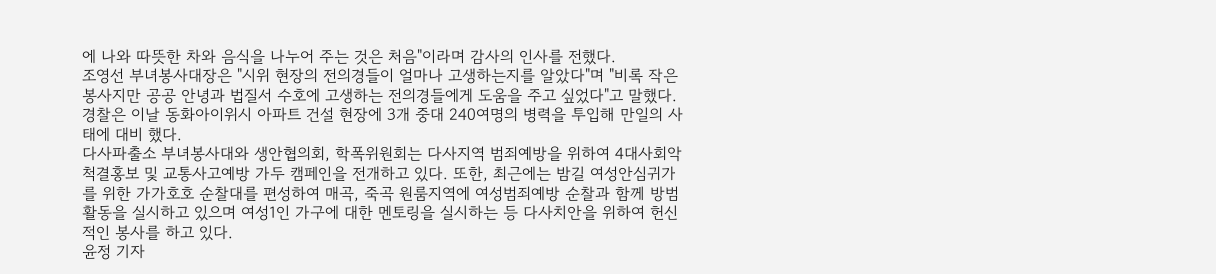에 나와 따뜻한 차와 음식을 나누어 주는 것은 처음"이라며 감사의 인사를 전했다.
조영선 부녀봉사대장은 "시위 현장의 전의경들이 얼마나 고생하는지를 알았다"며 "비록 작은 봉사지만 공공 안녕과 법질서 수호에 고생하는 전의경들에게 도움을 주고 싶었다"고 말했다.
경찰은 이날 동화아이위시 아파트 건설 현장에 3개 중대 240여명의 병력을 투입해 만일의 사태에 대비 했다.
다사파출소 부녀봉사대와 생안협의회, 학폭위원회는 다사지역 범죄예방을 위하여 4대사회악 척결홍보 및 교통사고예방 가두 캠페인을 전개하고 있다. 또한, 최근에는 밤길 여성안심귀가를 위한 가가호호 순찰대를 편성하여 매곡, 죽곡 원룸지역에 여성범죄예방 순찰과 함께 방범활동을 실시하고 있으며 여성1인 가구에 대한 멘토링을 실시하는 등 다사치안을 위하여 헌신적인 봉사를 하고 있다.
윤정 기자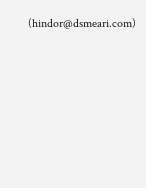(hindor@dsmeari.com)